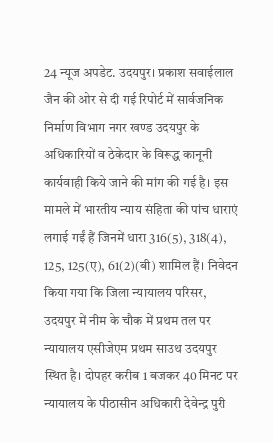24 न्यूज अपडेट. उदयपुर। प्रकाश सवाईलाल जैन की ओर से दी गई रिपोर्ट में सार्वजनिक निर्माण विभाग नगर खण्ड उदयपुर के अधिकारियों व ठेकेदार के विरूद्ध कानूनी कार्यवाही किये जाने की मांग की गई है। इस मामले में भारतीय न्याय संहिता की पांच धाराएं लगाई गईं हैं जिनमें धारा 316(5), 318(4), 125, 125(ए), 61(2)(बी) शामिल हैं। निवेदन किया गया कि जिला न्यायालय परिसर, उदयपुर में नीम के चौक में प्रथम तल पर न्यायालय एसीजेएम प्रथम साउथ उदयपुर स्थित है। दोपहर करीब 1 बजकर 40 मिनट पर न्यायालय के पीठासीन अधिकारी देवेन्द्र पुरी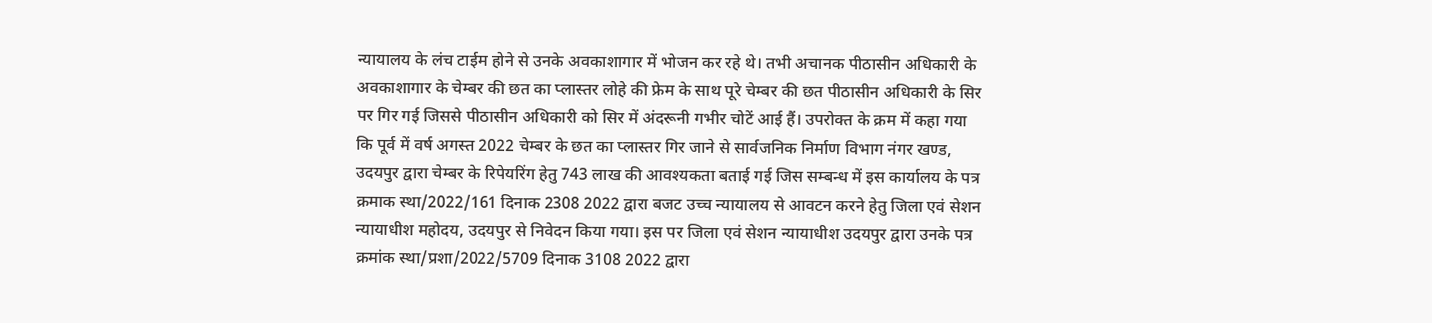न्यायालय के लंच टाईम होने से उनके अवकाशागार में भोजन कर रहे थे। तभी अचानक पीठासीन अधिकारी के अवकाशागार के चेम्बर की छत का प्लास्तर लोहे की फ्रेम के साथ पूरे चेम्बर की छत पीठासीन अधिकारी के सिर पर गिर गई जिससे पीठासीन अधिकारी को सिर में अंदरूनी गभीर चोटें आई हैं। उपरोक्त के क्रम में कहा गया कि पूर्व में वर्ष अगस्त 2022 चेम्बर के छत का प्लास्तर गिर जाने से सार्वजनिक निर्माण विभाग नंगर खण्ड, उदयपुर द्वारा चेम्बर के रिपेयरिंग हेतु 743 लाख की आवश्यकता बताई गई जिस सम्बन्ध में इस कार्यालय के पत्र क्रमाक स्था/2022/161 दिनाक 2308 2022 द्वारा बजट उच्च न्यायालय से आवटन करने हेतु जिला एवं सेशन न्यायाधीश महोदय, उदयपुर से निवेदन किया गया। इस पर जिला एवं सेशन न्यायाधीश उदयपुर द्वारा उनके पत्र क्रमांक स्था/प्रशा/2022/5709 दिनाक 3108 2022 द्वारा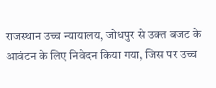राजस्थान उच्च न्यायालय, जोधपुर से उक्त बजट के आवंटन के लिए निवेदन किया गया, जिस पर उच्च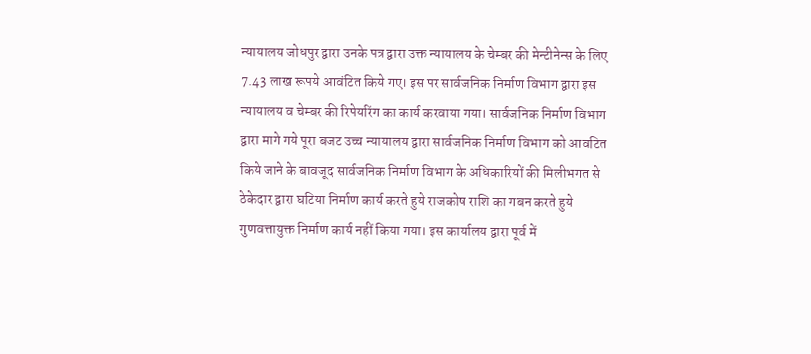न्यायालय जोधपुर द्वारा उनके पत्र द्वारा उक्त न्यायालय के चेम्बर की मेन्टीनेन्स के लिए 7.43 लाख रूपये आवंटित किये गए। इस पर सार्वजनिक निर्माण विभाग द्वारा इस न्यायालय व चेम्बर की रिपेयरिंग का कार्य करवाया गया। सार्वजनिक निर्माण विभाग द्वारा मागे गये पूरा बजट उच्च न्यायालय द्वारा सार्वजनिक निर्माण विभाग को आवटित किये जाने के बावजूद सार्वजनिक निर्माण विभाग के अधिकारियों की मिलीभगत से ठेकेदार द्वारा घटिया निर्माण कार्य करते हुये राजकोष राशि का गबन करते हुये गुणवत्तायुक्त निर्माण कार्य नहीं किया गया। इस कार्यालय द्वारा पूर्व में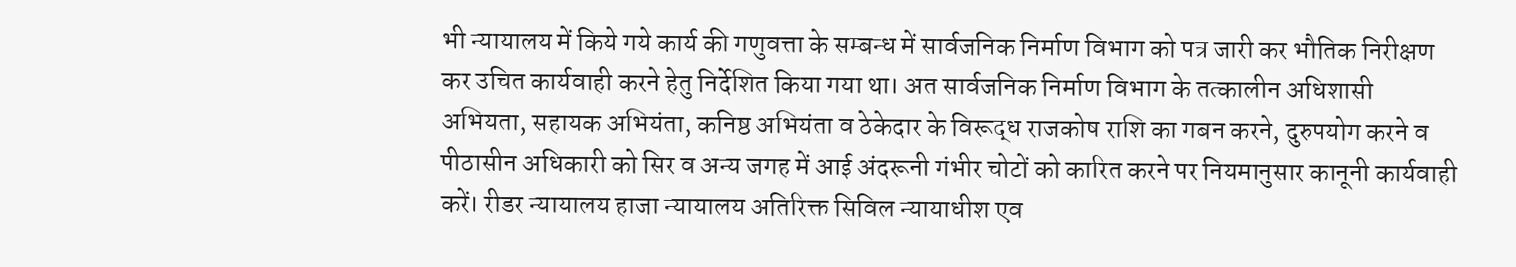भी न्यायालय में किये गये कार्य की गणुवत्ता के सम्बन्ध में सार्वजनिक निर्माण विभाग को पत्र जारी कर भौतिक निरीक्षण कर उचित कार्यवाही करने हेतु निर्देशित किया गया था। अत सार्वजनिक निर्माण विभाग के तत्कालीन अधिशासी अभियता, सहायक अभियंता, कनिष्ठ अभियंता व ठेकेदार के विरूद्ध राजकोष राशि का गबन करने, दुरुपयोग करने व पीठासीन अधिकारी को सिर व अन्य जगह में आई अंदरूनी गंभीर चोटों को कारित करने पर नियमानुसार कानूनी कार्यवाही करें। रीडर न्यायालय हाजा न्यायालय अतिरिक्त सिविल न्यायाधीश एव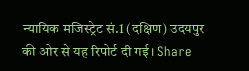न्यायिक मजिस्ट्रेट सं.1 (दक्षिण) उदयपुर की ओर से यह रिपोर्ट दी गई। Share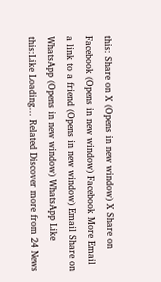this: Share on X (Opens in new window) X Share on Facebook (Opens in new window) Facebook More Email a link to a friend (Opens in new window) Email Share on WhatsApp (Opens in new window) WhatsApp Like this:Like Loading... Related Discover more from 24 News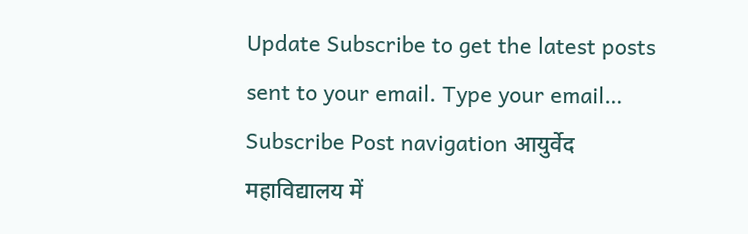Update Subscribe to get the latest posts sent to your email. Type your email… Subscribe Post navigation आयुर्वेद महाविद्यालय में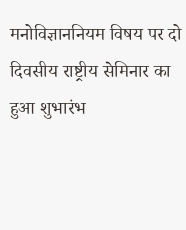मनोविज्ञाननियम विषय पर दो दिवसीय राष्ट्रीय सेमिनार का हुआ शुभारंभ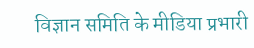विज्ञान समिति के मीडिया प्रभारी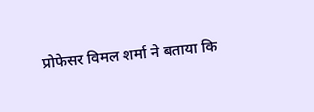प्रोफेसर विमल शर्मा ने बताया कि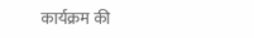कार्यक्रम की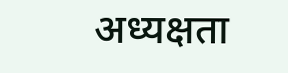अध्यक्षता